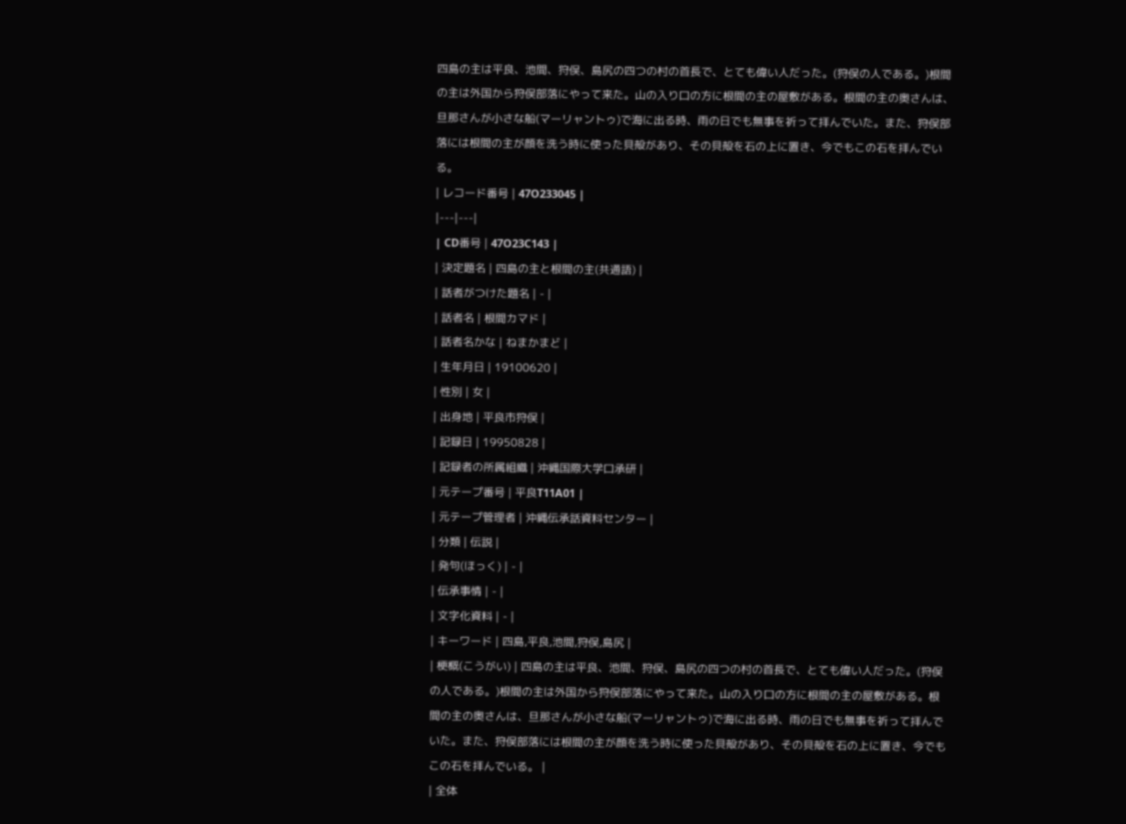四島の主は平良、池間、狩俣、島尻の四つの村の首長で、とても偉い人だった。(狩俣の人である。)根間の主は外国から狩俣部落にやって来た。山の入り口の方に根間の主の屋敷がある。根間の主の奥さんは、旦那さんが小さな船(マーリャントゥ)で海に出る時、雨の日でも無事を祈って拝んでいた。また、狩俣部落には根間の主が顔を洗う時に使った貝殻があり、その貝殻を石の上に置き、今でもこの石を拝んでいる。
| レコード番号 | 47O233045 |
|---|---|
| CD番号 | 47O23C143 |
| 決定題名 | 四島の主と根間の主(共通語) |
| 話者がつけた題名 | - |
| 話者名 | 根間カマド |
| 話者名かな | ねまかまど |
| 生年月日 | 19100620 |
| 性別 | 女 |
| 出身地 | 平良市狩俣 |
| 記録日 | 19950828 |
| 記録者の所属組織 | 沖縄国際大学口承研 |
| 元テープ番号 | 平良T11A01 |
| 元テープ管理者 | 沖縄伝承話資料センター |
| 分類 | 伝説 |
| 発句(ほっく) | - |
| 伝承事情 | - |
| 文字化資料 | - |
| キーワード | 四島,平良,池間,狩俣,島尻 |
| 梗概(こうがい) | 四島の主は平良、池間、狩俣、島尻の四つの村の首長で、とても偉い人だった。(狩俣の人である。)根間の主は外国から狩俣部落にやって来た。山の入り口の方に根間の主の屋敷がある。根間の主の奥さんは、旦那さんが小さな船(マーリャントゥ)で海に出る時、雨の日でも無事を祈って拝んでいた。また、狩俣部落には根間の主が顔を洗う時に使った貝殻があり、その貝殻を石の上に置き、今でもこの石を拝んでいる。 |
| 全体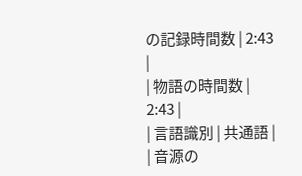の記録時間数 | 2:43 |
| 物語の時間数 | 2:43 |
| 言語識別 | 共通語 |
| 音源の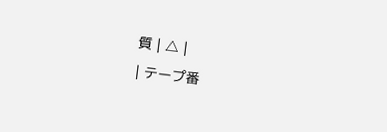質 | △ |
| テープ番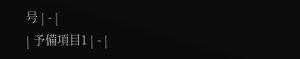号 | - |
| 予備項目1 | - |